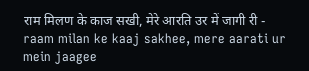राम मिलण के काज सखी, मेरे आरति उर में जागी री - raam milan ke kaaj sakhee, mere aarati ur mein jaagee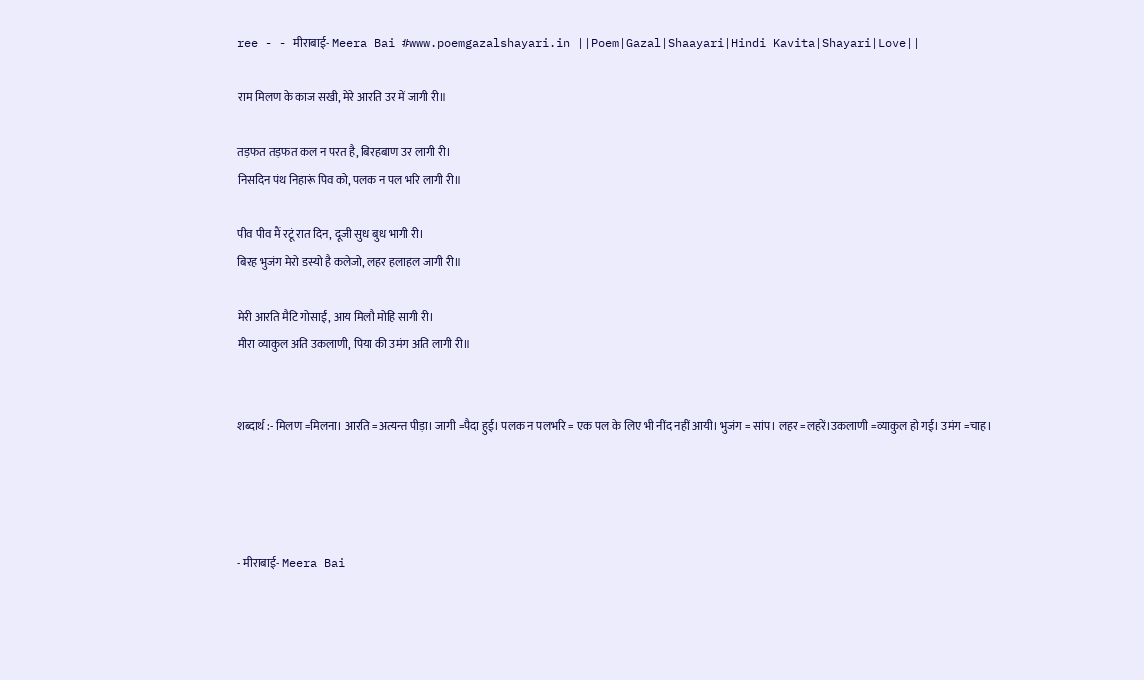ree - - मीराबाई- Meera Bai #www.poemgazalshayari.in ||Poem|Gazal|Shaayari|Hindi Kavita|Shayari|Love||

राम मिलण के काज सखी, मेरे आरति उर में जागी री॥

तड़फत तड़फत कल न परत है, बिरहबाण उर लागी री।
निसदिन पंथ निहारूं पिव को, पलक न पल भरि लागी री॥

पीव पीव मैं रटूं रात दिन, दूजी सुध बुध भागी री।
बिरह भुजंग मेरो डस्यो है कलेजो, लहर हलाहल जागी री॥

मेरी आरति मैटि गोसाईं, आय मिलौ मोहि सागी री।
मीरा व्याकुल अति उकलाणी, पिया की उमंग अति लागी री॥


शब्दार्थ :- मिलण =मिलना। आरति =अत्यन्त पीड़ा। जागी =पैदा हुई। पलक न पलभरि = एक पल के लिए भी नींद नहीं आयी। भुजंग = सांप। लहर =लहरें।उकलाणी =व्याकुल हो गई। उमंग =चाह।




- मीराबाई- Meera Bai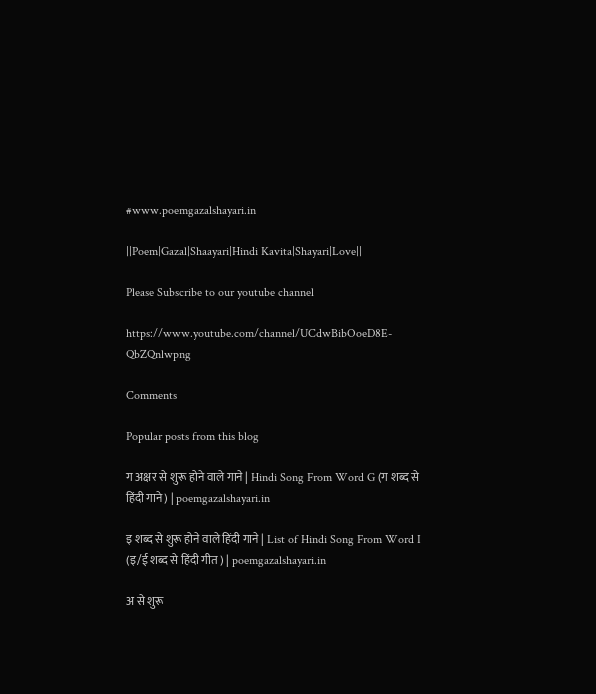#www.poemgazalshayari.in

||Poem|Gazal|Shaayari|Hindi Kavita|Shayari|Love||

Please Subscribe to our youtube channel

https://www.youtube.com/channel/UCdwBibOoeD8E-QbZQnlwpng

Comments

Popular posts from this blog

ग अक्षर से शुरू होने वाले गाने | Hindi Song From Word G (ग शब्द से हिंदी गाने) | poemgazalshayari.in

इ शब्द से शुरू होने वाले हिंदी गाने | List of Hindi Song From Word I (इ/ई शब्द से हिंदी गीत ) | poemgazalshayari.in

अ से शुरू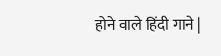होने वाले हिंदी गाने |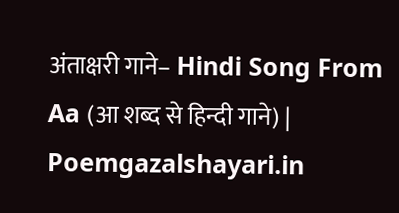अंताक्षरी गाने– Hindi Song From Aa (आ शब्द से हिन्दी गाने) | Poemgazalshayari.in